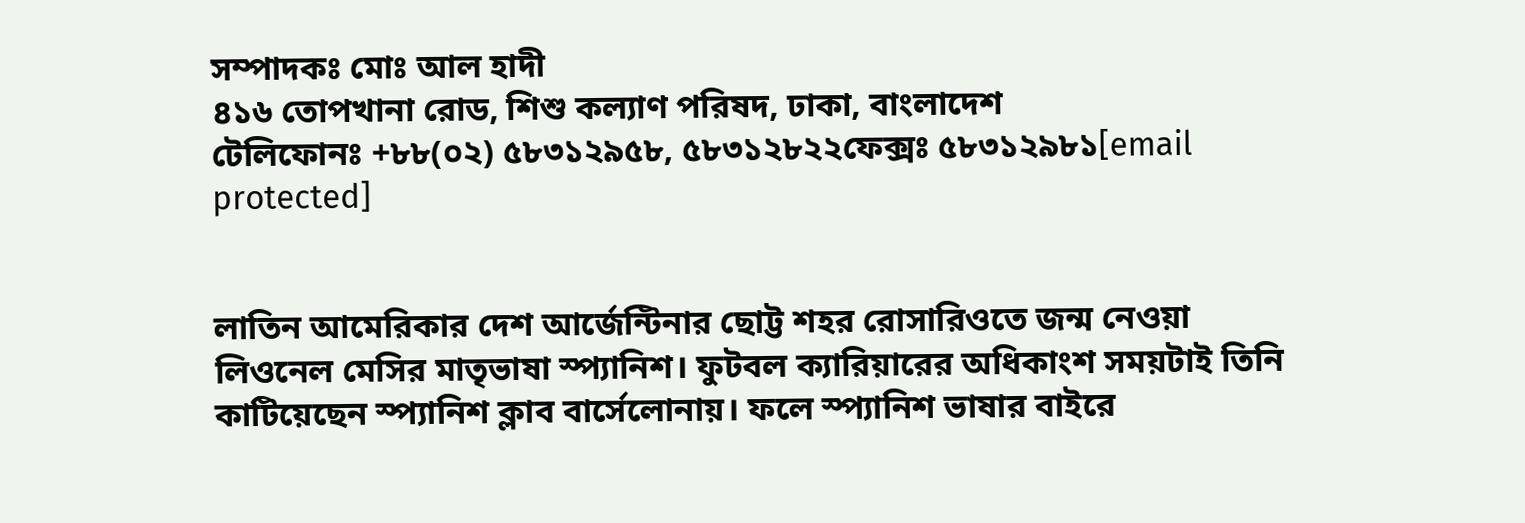সম্পাদকঃ মোঃ আল হাদী
৪১৬ তোপখানা রোড, শিশু কল্যাণ পরিষদ, ঢাকা, বাংলাদেশ
টেলিফোনঃ +৮৮(০২) ৫৮৩১২৯৫৮, ৫৮৩১২৮২২ফেক্সঃ ৫৮৩১২৯৮১[email protected]


লাতিন আমেরিকার দেশ আর্জেন্টিনার ছোট্ট শহর রোসারিওতে জন্ম নেওয়া লিওনেল মেসির মাতৃভাষা স্প্যানিশ। ফুটবল ক্যারিয়ারের অধিকাংশ সময়টাই তিনি কাটিয়েছেন স্প্যানিশ ক্লাব বার্সেলোনায়। ফলে স্প্যানিশ ভাষার বাইরে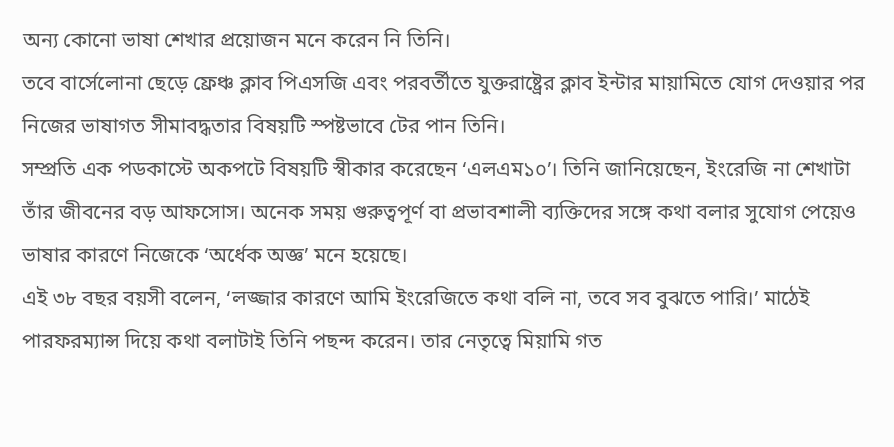অন্য কোনো ভাষা শেখার প্রয়োজন মনে করেন নি তিনি।
তবে বার্সেলোনা ছেড়ে ফ্রেঞ্চ ক্লাব পিএসজি এবং পরবর্তীতে যুক্তরাষ্ট্রের ক্লাব ইন্টার মায়ামিতে যোগ দেওয়ার পর নিজের ভাষাগত সীমাবদ্ধতার বিষয়টি স্পষ্টভাবে টের পান তিনি।
সম্প্রতি এক পডকাস্টে অকপটে বিষয়টি স্বীকার করেছেন ‘এলএম১০’। তিনি জানিয়েছেন, ইংরেজি না শেখাটা তাঁর জীবনের বড় আফসোস। অনেক সময় গুরুত্বপূর্ণ বা প্রভাবশালী ব্যক্তিদের সঙ্গে কথা বলার সুযোগ পেয়েও ভাষার কারণে নিজেকে ‘অর্ধেক অজ্ঞ’ মনে হয়েছে।
এই ৩৮ বছর বয়সী বলেন, ‘লজ্জার কারণে আমি ইংরেজিতে কথা বলি না, তবে সব বুঝতে পারি।’ মাঠেই পারফরম্যান্স দিয়ে কথা বলাটাই তিনি পছন্দ করেন। তার নেতৃত্বে মিয়ামি গত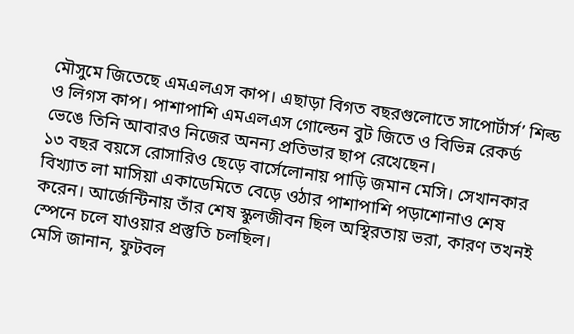মৌসুমে জিতেছে এমএলএস কাপ। এছাড়া বিগত বছরগুলোতে সাপোর্টার্স’ শিল্ড ও লিগস কাপ। পাশাপাশি এমএলএস গোল্ডেন বুট জিতে ও বিভিন্ন রেকর্ড ভেঙে তিনি আবারও নিজের অনন্য প্রতিভার ছাপ রেখেছেন।
১৩ বছর বয়সে রোসারিও ছেড়ে বার্সেলোনায় পাড়ি জমান মেসি। সেখানকার বিখ্যাত লা মাসিয়া একাডেমিতে বেড়ে ওঠার পাশাপাশি পড়াশোনাও শেষ করেন। আর্জেন্টিনায় তাঁর শেষ স্কুলজীবন ছিল অস্থিরতায় ভরা, কারণ তখনই স্পেনে চলে যাওয়ার প্রস্তুতি চলছিল।
মেসি জানান, ফুটবল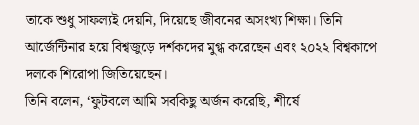তাকে শুধু সাফল্যই দেয়নি, দিয়েছে জীবনের অসংখ্য শিক্ষা। তিনি আর্জেন্টিনার হয়ে বিশ্বজুড়ে দর্শকদের মুগ্ধ করেছেন এবং ২০২২ বিশ্বকাপে দলকে শিরোপা জিতিয়েছেন।
তিনি বলেন, ‘ফুটবলে আমি সবকিছু অর্জন করেছি, শীর্ষে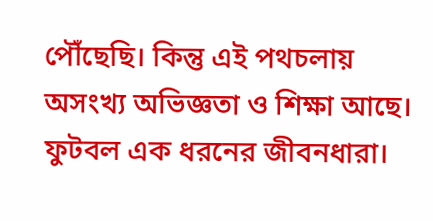পৌঁছেছি। কিন্তু এই পথচলায় অসংখ্য অভিজ্ঞতা ও শিক্ষা আছে। ফুটবল এক ধরনের জীবনধারা।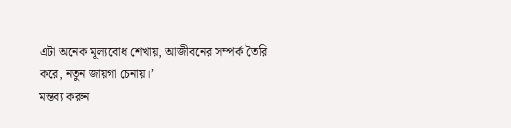এটা অনেক মূল্যবোধ শেখায়, আজীবনের সম্পর্ক তৈরি করে, নতুন জায়গা চেনায়।’
মন্তব্য করুন